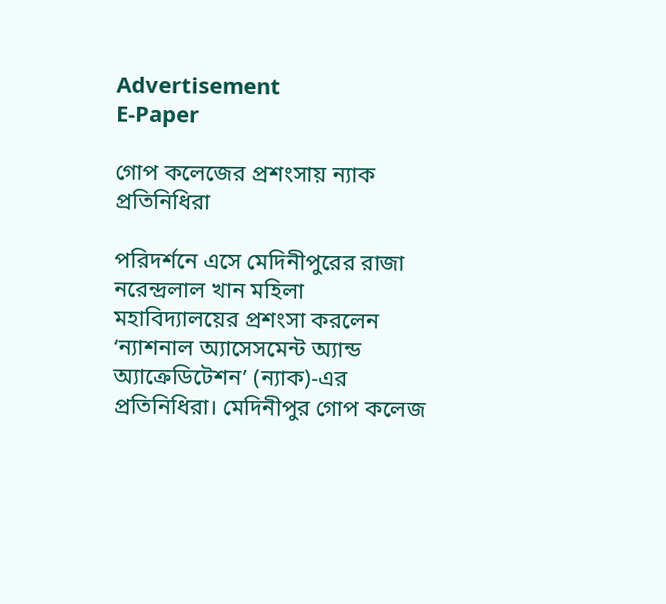Advertisement
E-Paper

গোপ কলেজের প্রশংসায় ন্যাক প্রতিনিধিরা

পরিদর্শনে এসে মেদিনীপুরের রাজা নরেন্দ্রলাল খান মহিলা মহাবিদ্যালয়ের প্রশংসা করলেন ‘ন্যাশনাল অ্যাসেসমেন্ট অ্যান্ড অ্যাক্রেডিটেশন’ (ন্যাক)-এর প্রতিনিধিরা। মেদিনীপুর গোপ কলেজ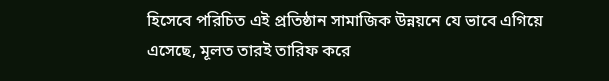হিসেবে পরিচিত এই প্রতিষ্ঠান সামাজিক উন্নয়নে যে ভাবে এগিয়ে এসেছে, মূলত তারই তারিফ করে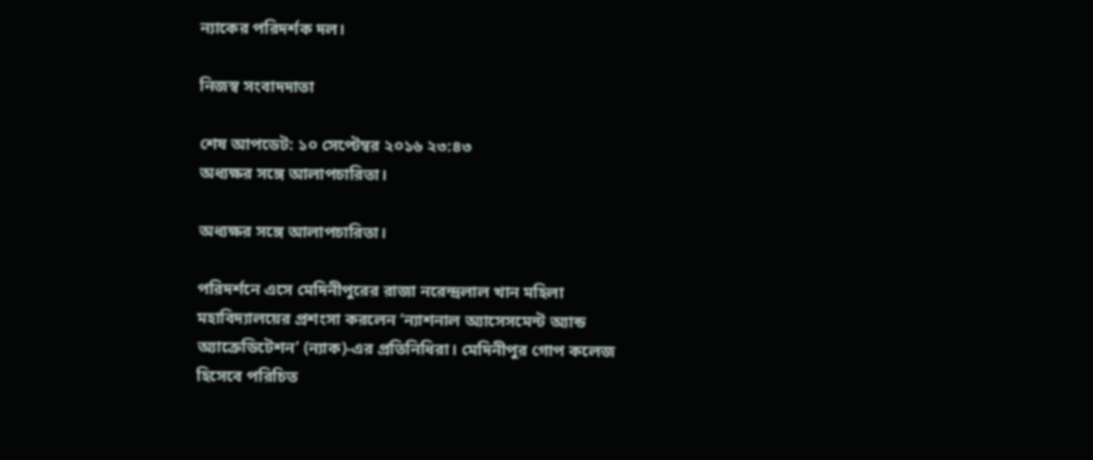ন্যাকের পরিদর্শক দল।

নিজস্ব সংবাদদাতা

শেষ আপডেট: ১০ সেপ্টেম্বর ২০১৬ ২৩:৪৩
অধ্যক্ষর সঙ্গে আলাপচারিতা।

অধ্যক্ষর সঙ্গে আলাপচারিতা।

পরিদর্শনে এসে মেদিনীপুরের রাজা নরেন্দ্রলাল খান মহিলা মহাবিদ্যালয়ের প্রশংসা করলেন ‘ন্যাশনাল অ্যাসেসমেন্ট অ্যান্ড অ্যাক্রেডিটেশন’ (ন্যাক)-এর প্রতিনিধিরা। মেদিনীপুর গোপ কলেজ হিসেবে পরিচিত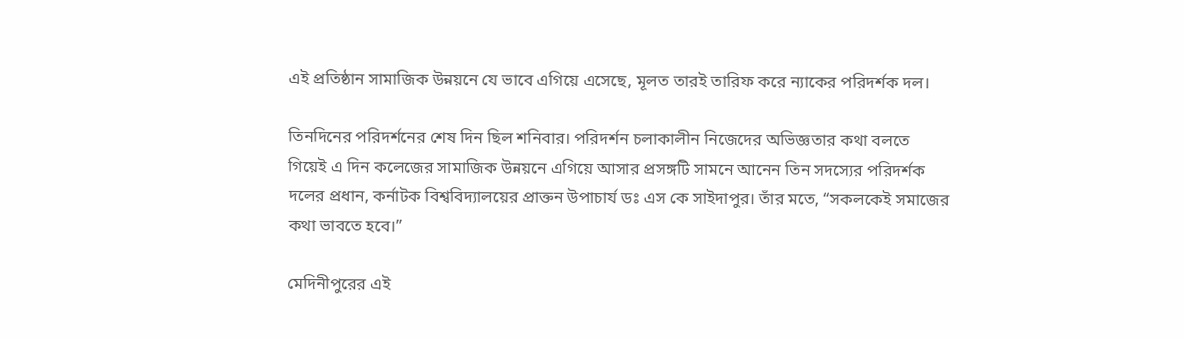এই প্রতিষ্ঠান সামাজিক উন্নয়নে যে ভাবে এগিয়ে এসেছে, মূলত তারই তারিফ করে ন্যাকের পরিদর্শক দল।

তিনদিনের পরিদর্শনের শেষ দিন ছিল শনিবার। পরিদর্শন চলাকালীন নিজেদের অভিজ্ঞতার কথা বলতে গিয়েই এ দিন কলেজের সামাজিক উন্নয়নে এগিয়ে আসার প্রসঙ্গটি সামনে আনেন তিন সদস্যের পরিদর্শক দলের প্রধান, কর্নাটক বিশ্ববিদ্যালয়ের প্রাক্তন উপাচার্য ডঃ এস কে সাইদাপুর। তাঁর মতে, “সকলকেই সমাজের কথা ভাবতে হবে।”

মেদিনীপুরের এই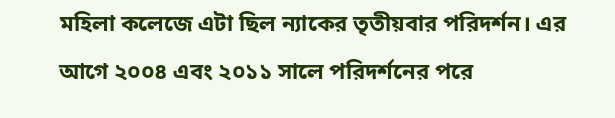মহিলা কলেজে এটা ছিল ন্যাকের তৃতীয়বার পরিদর্শন। এর আগে ২০০৪ এবং ২০১১ সালে পরিদর্শনের পরে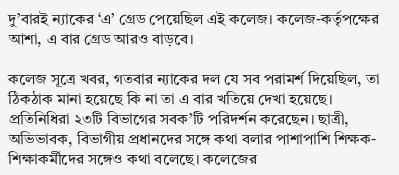দু’বারই ন্যাকের ‘এ’ গ্রেড পেয়েছিল এই কলেজ। কলেজ-কর্তৃপক্ষের আশা, এ বার গ্রেড আরও বাড়বে।

কলেজ সূত্রে খবর, গতবার ন্যাকের দল যে সব পরামর্শ দিয়েছিল, তা ঠিকঠাক মানা হয়েছে কি না তা এ বার খতিয়ে দেখা হয়েছে। প্রতিনিধিরা ২৩টি বিভাগের সবক’টি পরিদর্শন করেছেন। ছাত্রী, অভিভাবক, বিভাগীয় প্রধানদের সঙ্গে কথা বলার পাশাপাশি শিক্ষক-শিক্ষাকর্মীদের সঙ্গেও কথা বলেছে। কলেজের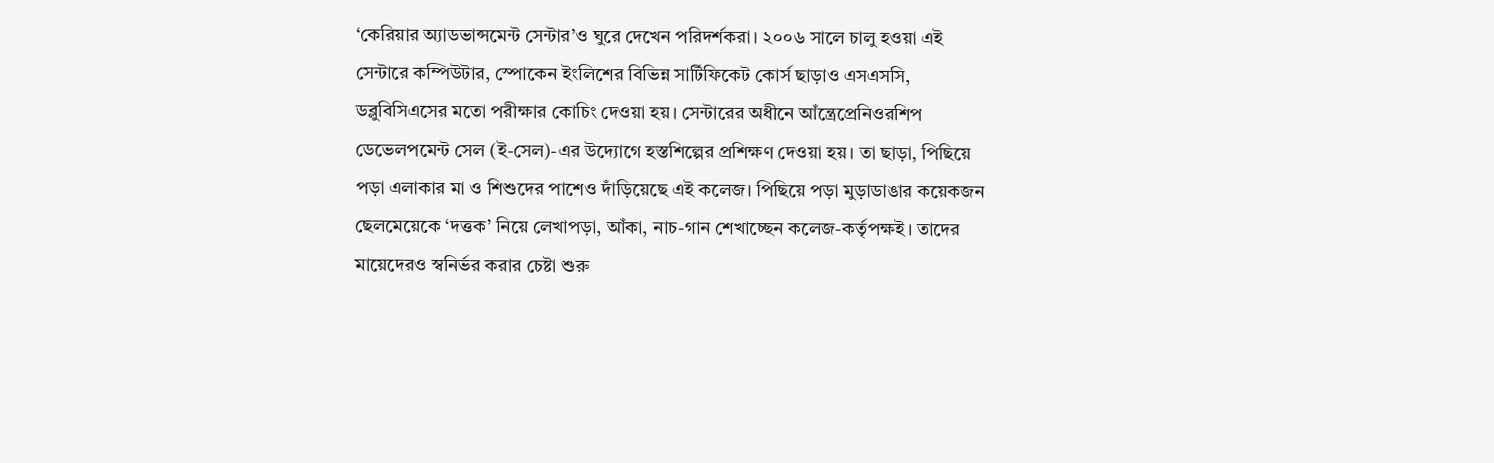‘কেরিয়ার অ্যাডভান্সমেন্ট সেন্টার’ও ঘুরে দেখেন পরিদর্শকরা। ২০০৬ সালে চালু হওয়া এই সেন্টারে কম্পিউটার, স্পোকেন ইংলিশের বিভিন্ন সার্টিফিকেট কোর্স ছাড়াও এসএসসি, ডব্লুবিসিএসের মতো পরীক্ষার কোচিং দেওয়া হয়। সেন্টারের অধীনে আঁন্ত্রেপ্রেনিওরশিপ ডেভেলপমেন্ট সেল (ই-সেল)-এর উদ্যোগে হস্তশিল্পের প্রশিক্ষণ দেওয়া হয়। তা ছাড়া, পিছিয়ে পড়া এলাকার মা ও শিশুদের পাশেও দাঁড়িয়েছে এই কলেজ। পিছিয়ে পড়া মুড়াডাঙার কয়েকজন ছেলমেয়েকে ‘দত্তক’ নিয়ে লেখাপড়া, আঁকা, নাচ-গান শেখাচ্ছেন কলেজ-কর্তৃপক্ষই। তাদের মায়েদেরও স্বনির্ভর করার চেষ্টা শুরু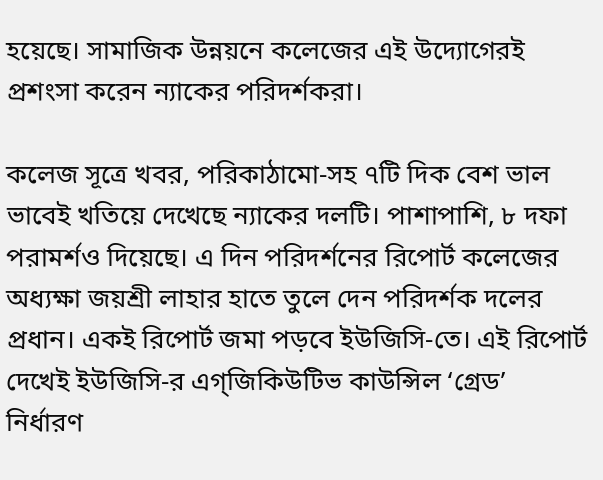হয়েছে। সামাজিক উন্নয়নে কলেজের এই উদ্যোগেরই প্রশংসা করেন ন্যাকের পরিদর্শকরা।

কলেজ সূত্রে খবর, পরিকাঠামো-সহ ৭টি দিক বেশ ভাল ভাবেই খতিয়ে দেখেছে ন্যাকের দলটি। পাশাপাশি, ৮ দফা পরামর্শও দিয়েছে। এ দিন পরিদর্শনের রিপোর্ট কলেজের অধ্যক্ষা জয়শ্রী লাহার হাতে তুলে দেন পরিদর্শক দলের প্রধান। একই রিপোর্ট জমা পড়বে ইউজিসি-তে। এই রিপোর্ট দেখেই ইউজিসি-র এগ্‌জিকিউটিভ কাউন্সিল ‘গ্রেড’ নির্ধারণ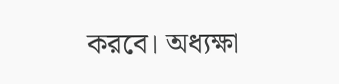করবে। অধ্যক্ষা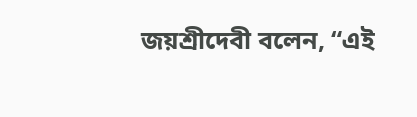জয়শ্রীদেবী বলেন, “এই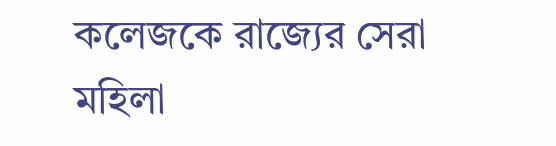কলেজকে রাজ্যের সেরা মহিলা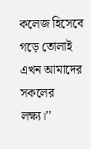কলেজ হিসেবে গড়ে তোলাই এখন আমাদের সকলের লক্ষ্য।’’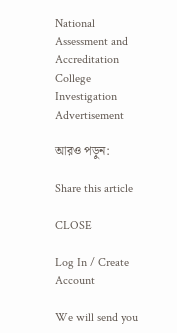National Assessment and Accreditation College Investigation
Advertisement

আরও পড়ুন:

Share this article

CLOSE

Log In / Create Account

We will send you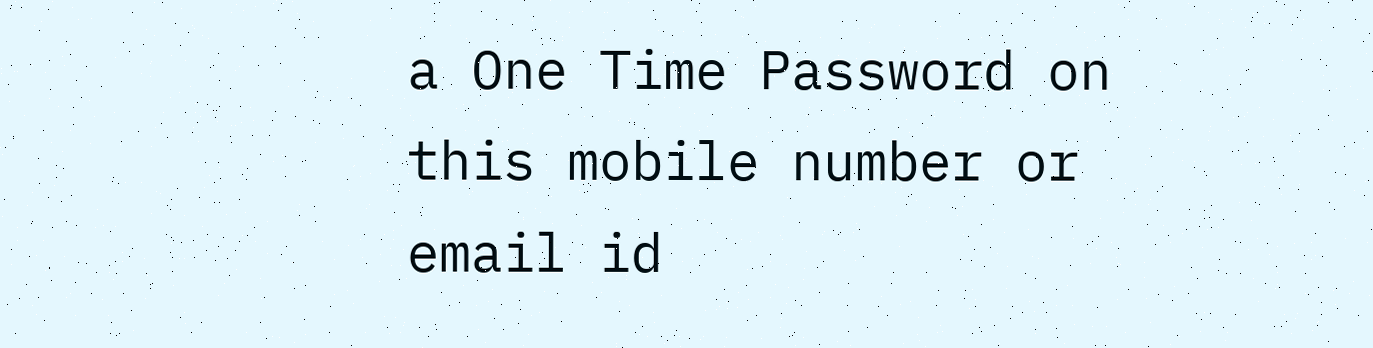a One Time Password on this mobile number or email id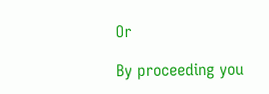Or

By proceeding you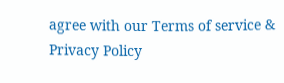agree with our Terms of service & Privacy Policy